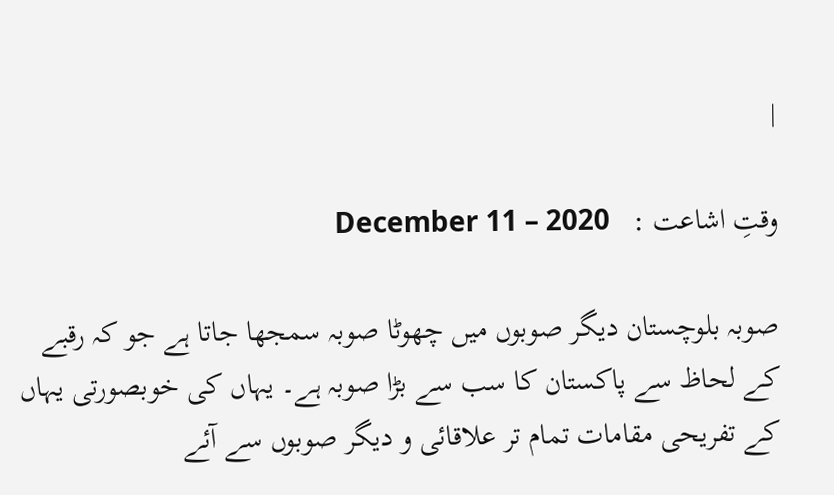|

وقتِ اشاعت :   December 11 – 2020

صوبہ بلوچستان دیگر صوبوں میں چھوٹا صوبہ سمجھا جاتا ہے جو کہ رقبے کے لحاظ سے پاکستان کا سب سے بڑا صوبہ ہے۔ یہاں کی خوبصورتی یہاں کے تفریحی مقامات تمام تر علاقائی و دیگر صوبوں سے آئے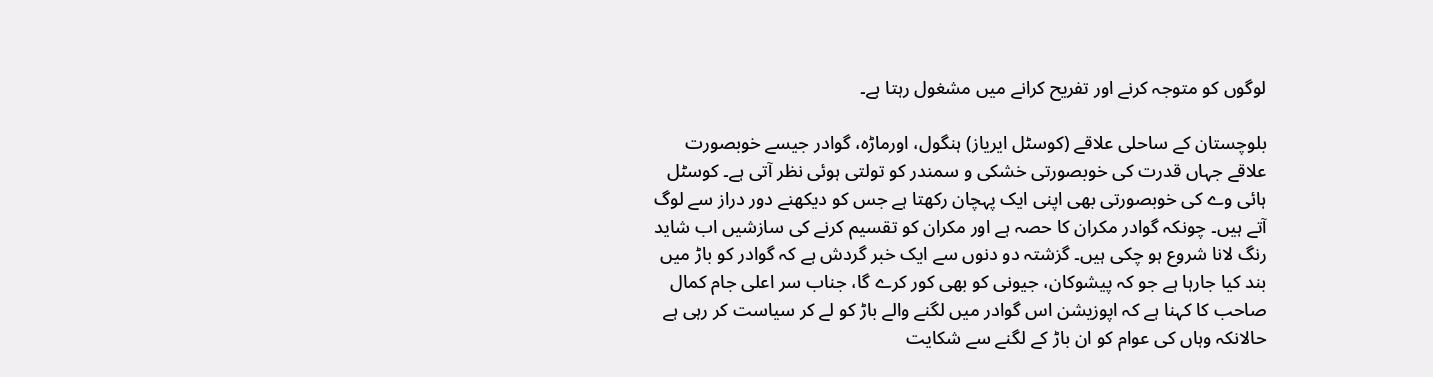لوگوں کو متوجہ کرنے اور تفریح کرانے میں مشغول رہتا ہے۔

بلوچستان کے ساحلی علاقے (کوسٹل ایریاز) ہنگول، اورماڑہ، گوادر جیسے خوبصورت علاقے جہاں قدرت کی خوبصورتی خشکی و سمندر کو تولتی ہوئی نظر آتی ہے۔ کوسٹل ہائی وے کی خوبصورتی بھی اپنی ایک پہچان رکھتا ہے جس کو دیکھنے دور دراز سے لوگ آتے ہیں۔ چونکہ گوادر مکران کا حصہ ہے اور مکران کو تقسیم کرنے کی سازشیں اب شاید رنگ لانا شروع ہو چکی ہیں۔ گزشتہ دو دنوں سے ایک خبر گردش ہے کہ گوادر کو باڑ میں بند کیا جارہا ہے جو کہ پیشوکان، جیونی کو بھی کور کرے گا، جناب سر اعلی جام کمال صاحب کا کہنا ہے کہ اپوزیشن اس گوادر میں لگنے والے باڑ کو لے کر سیاست کر رہی ہے حالانکہ وہاں کی عوام کو ان باڑ کے لگنے سے شکایت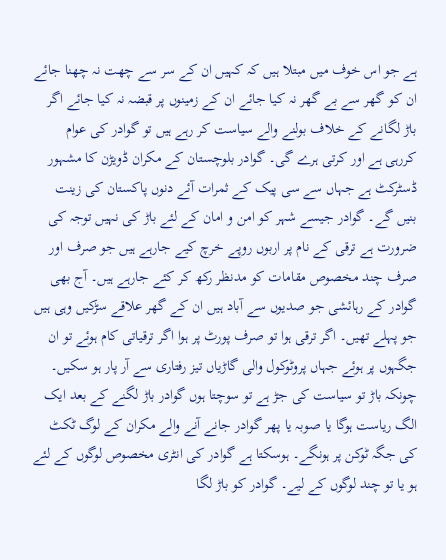ہے جو اس خوف میں مبتلا ہیں کہ کہیں ان کے سر سے چھت نہ چھنا جائے ان کو گھر سے بے گھر نہ کیا جائے ان کے زمینوں پر قبضہ نہ کیا جائے اگر باڑ لگانے کے خلاف بولنے والے سیاست کر رہے ہیں تو گوادر کی عوام کررہی ہے اور کرتی ہرے گی۔ گوادر بلوچستان کے مکران ڈویڑن کا مشہور ڈسٹرکٹ ہے جہاں سے سی پیک کے ثمرات آئے دنوں پاکستان کی زینت بنیں گے۔ گوادر جیسے شہر کو امن و امان کے لئے باڑ کی نہیں توجہ کی ضرورت ہے ترقی کے نام پر اربوں روپے خرچ کیے جارہے ہیں جو صرف اور صرف چند مخصوص مقامات کو مدنظر رکھ کر کئے جارہے ہیں۔ آج بھی گوادر کے رہائشی جو صدیوں سے آباد ہیں ان کے گھر علاقے سڑکیں وہی ہیں جو پہلے تھیں۔ اگر ترقی ہوا تو صرف پورٹ پر ہوا اگر ترقیاتی کام ہوئے تو ان جگہوں پر ہوئے جہاں پروٹوکول والی گاڑیاں تیز رفتاری سے آر پار ہو سکیں۔ چونکہ باڑ تو سیاست کی جڑ ہے تو سوچتا ہوں گوادر باڑ لگنے کے بعد ایک الگ ریاست ہوگا یا صوبہ یا پھر گوادر جانے آنے والے مکران کے لوگ ٹکٹ کی جگہ ٹوکن پر ہونگے۔ ہوسکتا ہے گوادر کی انٹری مخصوص لوگوں کے لئے ہو یا تو چند لوگوں کے لیے۔ گوادر کو باڑ لگا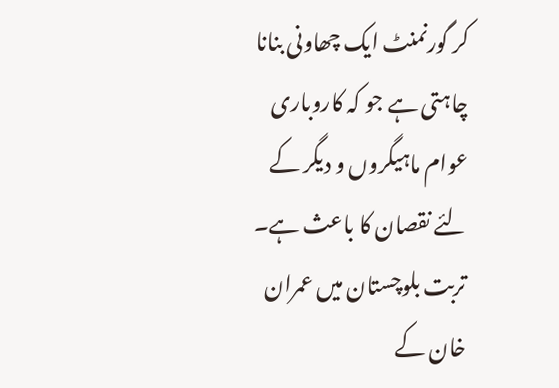کر گورنمنٹ ایک چھاونی بنانا چاہتی ہے جو کہ کاروباری عوام ماہیگروں و دیگر کے لئے نقصان کا باعث ہے۔ تربت بلوچستان میں عمران خان کے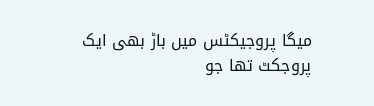میگا پروجیکٹس میں باڑ بھی ایک پروجکٹ تھا جو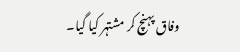وفاق پہنچ کر مشتہر کیا گیا۔